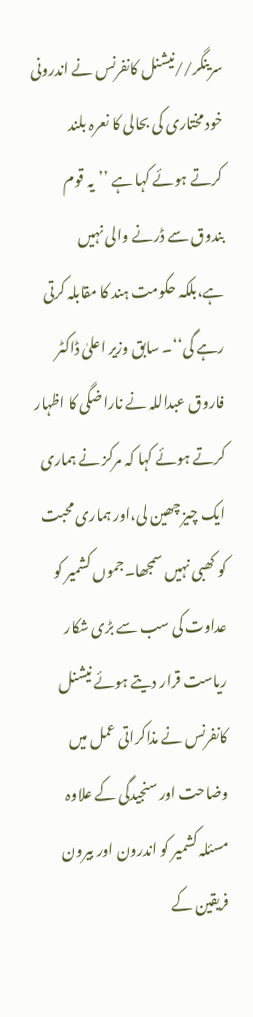سرینگر//نیشنل کانفرنس نے اندرونی خود مختاری کی بحالی کا نعرہ بلند کرتے ہوئے کہا ہے ’’یہ قوم بندوق سے ڈرنے والی نہیں ہے،بلکہ حکومت ہند کا مقابلہ کرتی رہے گی‘‘۔ سابق وزیر اعلیٰ ڈاکٹر فاروق عبداللہ نے ناراضگی کا اظہار کرتے ہوئے کہا کہ مرکز نے ہماری ایک چیز چھین لی،اور ہماری محبت کو کھبی نہیں سمجھا۔جموں کشمیر کو عداوت کی سب سے بڑی شکار ریاست قرار دیتے ہوئے نیشنل کانفرنس نے مذاکراتی عمل میں وضاحت اور سنجیدگی کے علاوہ مسئلہ کشمیر کو اندرون اور بیرون فریقین کے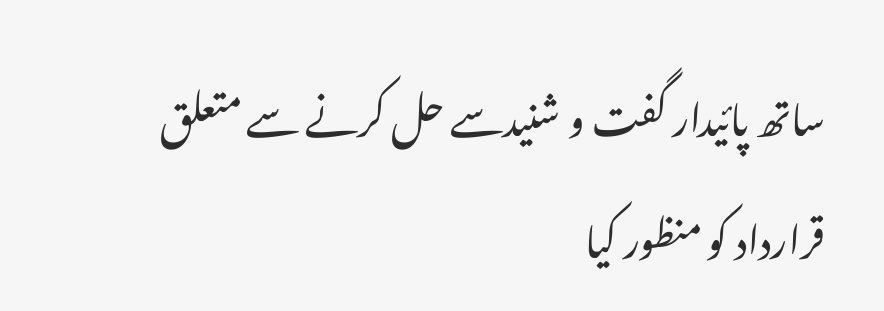ساتھ پائیدار گفت و شنیدسے حل کرنے سے متعلق قرارداد کو منظور کیا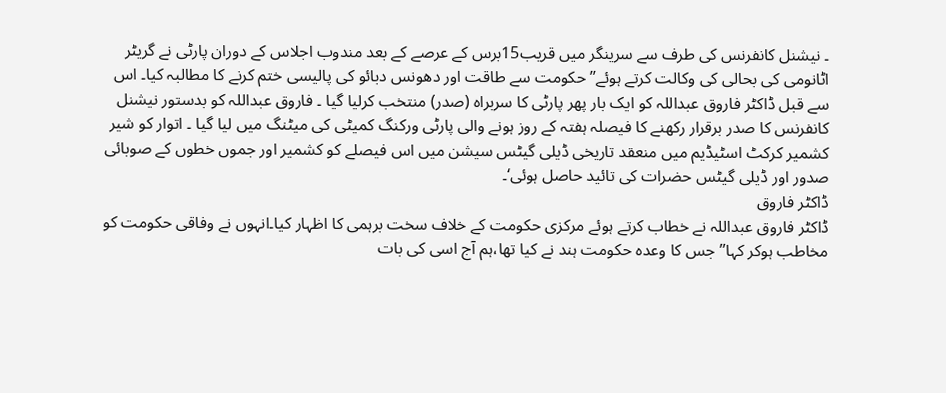۔ نیشنل کانفرنس کی طرف سے سرینگر میں قریب15برس کے عرصے کے بعد مندوب اجلاس کے دوران پارٹی نے گریٹر اٹانومی کی بحالی کی وکالت کرتے ہوئے’’ حکومت سے طاقت اور دھونس دبائو کی پالیسی ختم کرنے کا مطالبہ کیا۔ اس سے قبل ڈاکٹر فاروق عبداللہ کو ایک بار پھر پارٹی کا سربراہ (صدر) منتخب کرلیا گیا ۔ فاروق عبداللہ کو بدستور نیشنل کانفرنس کا صدر برقرار رکھنے کا فیصلہ ہفتہ کے روز ہونے والی پارٹی ورکنگ کمیٹی کی میٹنگ میں لیا گیا ۔ اتوار کو شیر کشمیر کرکٹ اسٹیڈیم میں منعقد تاریخی ڈیلی گیٹس سیشن میں اس فیصلے کو کشمیر اور جموں خطوں کے صوبائی صدور اور ڈیلی گیٹس حضرات کی تائید حاصل ہوئی‘۔
ڈاکٹر فاروق
ڈاکٹر فاروق عبداللہ نے خطاب کرتے ہوئے مرکزی حکومت کے خلاف سخت برہمی کا اظہار کیا۔انہوں نے وفاقی حکومت کو مخاطب ہوکر کہا’’جس کا وعدہ حکومت ہند نے کیا تھا،ہم آج اسی کی بات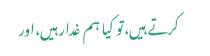کرتے ہیں،تو کیا ہم غدار ہیں،اور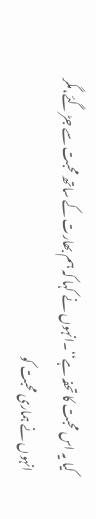کیا یہ اس محبت کا تحفہ ہے‘‘۔انہوں نے کہا کہ ہم بھارت کے ساتھ محبت سے جڑ گئے،مگر انہوں نے ہماری محبت کو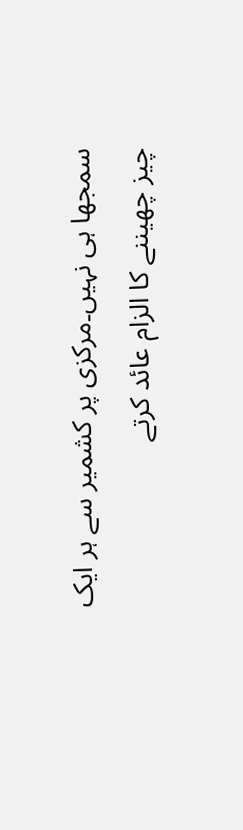سمجھا ہی نہیں۔مرکزی پر کشمیر سے ہر ایک چیز چھیننے کا الزام عائد کرتے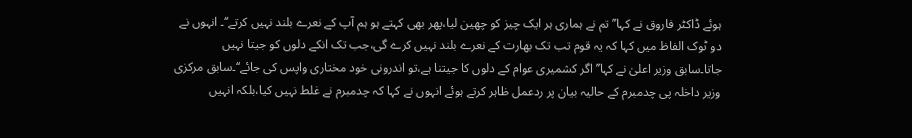ہوئے ڈاکٹر فاروق نے کہا’’تم نے ہماری ہر ایک چیز کو چھین لیا،پھر بھی کہتے ہو ہم آپ کے نعرے بلند نہیں کرتے‘‘۔ انہوں نے دو ٹوک الفاظ میں کہا کہ یہ قوم تب تک بھارت کے نعرے بلند نہیں کرے گی،جب تک انکے دلوں کو جیتا نہیں جاتا۔سابق وزیر اعلیٰ نے کہا’’اگر کشمیری عوام کے دلوں کا جیتنا ہے،تو اندرونی خود مختاری واپس کی جائے‘‘۔سابق مرکزی وزیر داخلہ پی چدمبرم کے حالیہ بیان پر ردعمل ظاہر کرتے ہوئے انہوں نے کہا کہ چدمبرم نے غلط نہیں کیا،بلکہ انہیں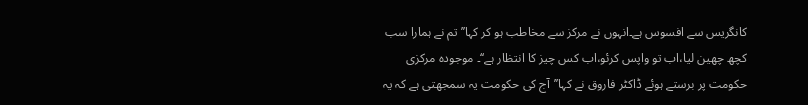کانگریس سے افسوس ہے۔انہوں نے مرکز سے مخاطب ہو کر کہا’’تم نے ہمارا سب کچھ چھین لیا،اب تو واپس کرئو،اب کس چیز کا انتظار ہے‘‘۔ موجودہ مرکزی حکومت پر برستے ہوئے ڈاکٹر فاروق نے کہا’’آج کی حکومت یہ سمجھتی ہے کہ یہ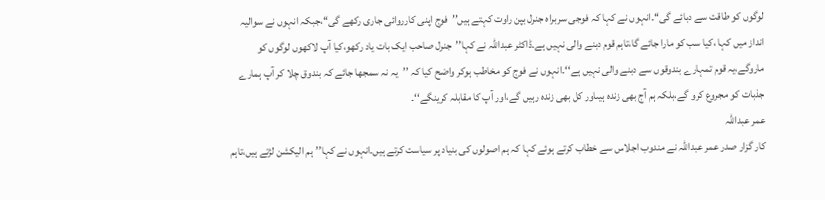لوگوں کو طاقت سے دبائے گی‘‘۔انہوں نے کہا کہ فوجی سربراہ جنرل بپن راوت کہتے ہیں’’فوج اپنی کارروائی جاری رکھے گی‘‘،جبکہ انہوں نے سوالیہ انداز میں کہا ،کیا سب کو مارا جائے گا،تاہم قوم دبنے والی نہیں ہے۔ڈاکٹر عبداللہ نے کہا’’جنرل صاحب ایک بات یاد رکھو،کیا آپ لاکھوں لوگوں کو ماروگے،یہ قوم تمہارے بندوقوں سے دبنے والی نہیں ہے‘‘۔انہوں نے فوج کو مخاطب ہوکر واضح کیا کہ ’’یہ نہ سمجھا جائے کہ بندوق چلا کر آپ ہمارے جذبات کو مجروع کرو گے،بلکہ ہم آج بھی زندہ ہیںاور کل بھی زندہ رہیں گے،اور آپ کا مقابلہ کرینگے‘‘۔
عمر عبداللہ
کار گزار صدر عمر عبداللہ نے مندوب اجلاس سے خطاب کرتے ہوئے کہا کہ ہم اصولوں کی بنیاد پر سیاست کرتے ہیں۔انہوں نے کہا’’ہم الیکشن لڑتے ہیں،تاہم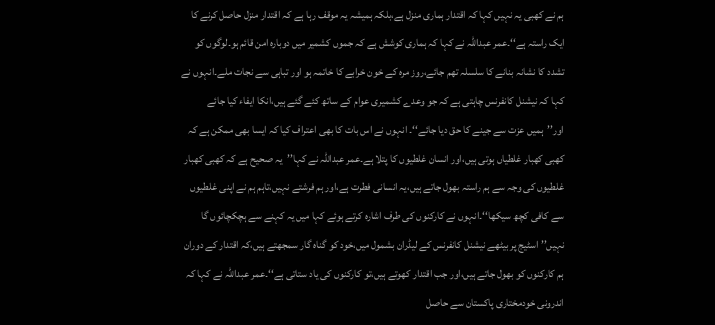ہم نے کھبی یہ نہیں کہا کہ اقتدار ہماری منزل ہے،بلکہ ہمیشہ یہ موقف رہا ہے کہ اقتدار منزل حاصل کرنے کا ایک راستہ ہے‘‘۔عمر عبداللہ نے کہا کہ ہماری کوشش ہے کہ جموں کشمیر میں دوبارہ امن قائم ہو۔لوگوں کو تشدد کا نشانہ بنانے کا سلسلہ تھم جائے،روز مرہ کے خون خرابے کا خاتمہ ہو اور تباہی سے نجات ملے۔انہوں نے کہا کہ نیشنل کانفرنس چاہتی ہے کہ جو وعدے کشمیری عوام کے ساتھ کئے گئے ہیں،انکا ایفاء کیا جائے اور’’ہمیں عزت سے جینے کا حق دیا جائے‘‘۔ انہوں نے اس بات کا بھی اعتراف کیا کہ ایسا بھی ممکن ہے کہ کھبی کھبار غلطیاں ہوتی ہیں،اور انسان غلطیوں کا پتلا ہے۔عمر عبداللہ نے کہا’’یہ صحیح ہے کہ کھبی کھبار غلطیوں کی وجہ سے ہم راستہ بھول جاتے ہیں،یہ انسانی فطرت ہے،اور ہم فرشتے نہیں،تاہم ہم نے اپنی غلطیوں سے کافی کچھ سیکھا‘‘۔انہوں نے کارکنوں کی طرف اشارہ کرتے ہوئے کہا میں یہ کہنے سے ہچکچائوں گا نہیں’’ اسٹیج پر بیٹھے نیشنل کانفرنس کے لیڈران بشمول میں،خود کو گناہ گار سمجھتے ہیں،کہ اقتدار کے دوران ہم کارکنوں کو بھول جاتے ہیں،اور جب اقتدار کھوتے ہیں،تو کارکنوں کی یاد ستاتی ہے‘‘۔عمر عبداللہ نے کہا کہ اندرونی خودمختاری پاکستان سے حاصل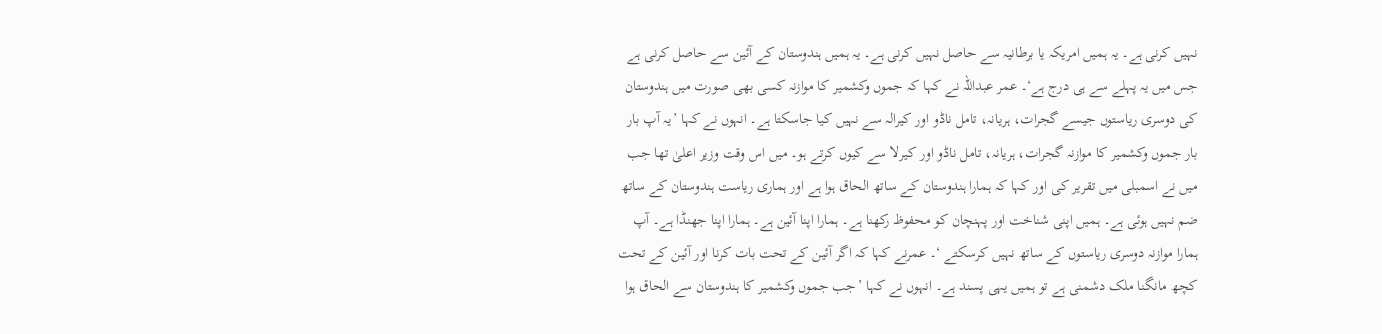نہیں کرنی ہے۔ یہ ہمیں امریکہ یا برطانیہ سے حاصل نہیں کرنی ہے۔ یہ ہمیں ہندوستان کے آئین سے حاصل کرنی ہے جس میں یہ پہلے سے ہی درج ہے‘۔ عمر عبداللہ نے کہا کہ جموں وکشمیر کا موازنہ کسی بھی صورت میں ہندوستان کی دوسری ریاستوں جیسے گجرات، ہریانہ، تامل ناڈو اور کیرالہ سے نہیں کیا جاسکتا ہے۔ انہوں نے کہا ’یہ آپ بار بار جموں وکشمیر کا موازنہ گجرات، ہریانہ، تامل ناڈو اور کیرلا سے کیوں کرتے ہو۔ میں اس وقت وزیر اعلیٰ تھا جب میں نے اسمبلی میں تقریر کی اور کہا کہ ہمارا ہندوستان کے ساتھ الحاق ہوا ہے اور ہماری ریاست ہندوستان کے ساتھ ضم نہیں ہوئی ہے۔ ہمیں اپنی شناخت اور پہنچان کو محفوظ رکھنا ہے۔ ہمارا اپنا آئین ہے۔ ہمارا اپنا جھنڈا ہے۔ آپ ہمارا موازنہ دوسری ریاستوں کے ساتھ نہیں کرسکتے ‘۔ عمرنے کہا کہ اگر آئین کے تحت بات کرنا اور آئین کے تحت کچھ مانگنا ملک دشمنی ہے تو ہمیں یہی پسند ہے۔ انہوں نے کہا ’جب جموں وکشمیر کا ہندوستان سے الحاق ہوا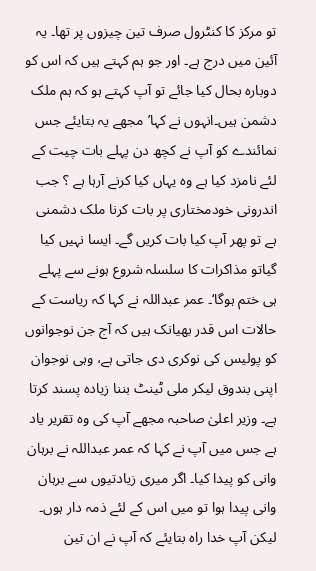تو مرکز کا کنٹرول صرف تین چیزوں پر تھا۔ یہ آئین میں درج ہے۔ اور جو ہم کہتے ہیں کہ اس کو دوبارہ بحال کیا جائے تو آپ کہتے ہو کہ ہم ملک دشمن ہیں۔انہوں نے کہا’مجھے یہ بتایئے جس نمائندے کو آپ نے کچھ دن پہلے بات چیت کے لئے نامزد کیا ہے وہ یہاں کیا کرنے آرہا ہے ؟ جب اندرونی خودمختاری پر بات کرنا ملک دشمنی ہے تو پھر آپ کیا بات کریں گے۔ ایسا نہیں کیا گیاتو مذاکرات کا سلسلہ شروع ہونے سے پہلے ہی ختم ہوگا‘۔ عمر عبداللہ نے کہا کہ ریاست کے حالات اس قدر بھیانک ہیں کہ آج جن نوجوانوں کو پولیس کی نوکری دی جاتی ہے، وہی نوجوان اپنی بندوق لیکر ملی ٹینٹ بننا زیادہ پسند کرتا ہے۔ وزیر اعلیٰ صاحبہ مجھے آپ کی وہ تقریر یاد ہے جس میں آپ نے کہا کہ عمر عبداللہ نے برہان وانی کو پیدا کیا۔ اگر میری زیادتیوں سے برہان وانی پیدا ہوا تو میں اس کے لئے ذمہ دار ہوں۔ لیکن آپ خدا راہ بتایئے کہ آپ نے ان تین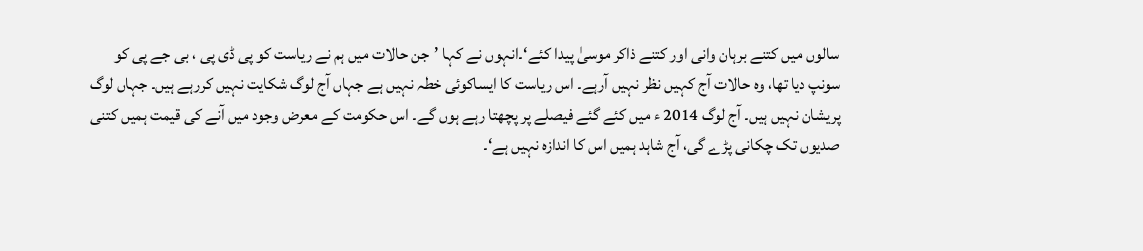سالوں میں کتنے برہان وانی اور کتنے ذاکر موسیٰ پیدا کئے‘۔انہوں نے کہا ’جن حالات میں ہم نے ریاست کو پی ڈی پی ، بی جے پی کو سونپ دیا تھا، وہ حالات آج کہیں نظر نہیں آرہے۔ اس ریاست کا ایساکوئی خطہ نہیں ہے جہاں آج لوگ شکایت نہیں کررہے ہیں۔ جہاں لوگ پریشان نہیں ہیں۔ آج لوگ 2014 ء میں کئے گئے فیصلے پر پچھتا رہے ہوں گے۔ اس حکومت کے معرض وجود میں آنے کی قیمت ہمیں کتنی صدیوں تک چکانی پڑے گی، آج شاہد ہمیں اس کا اندازہ نہیں ہے‘۔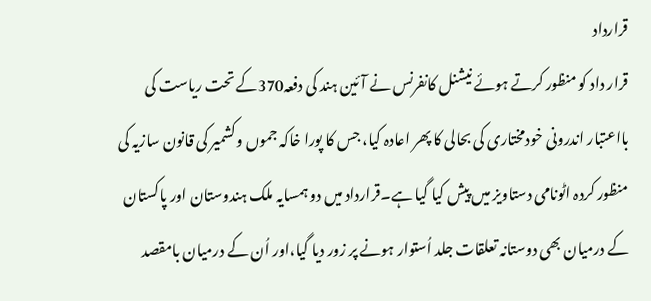قرارداد
قرار داد کو منظور کرتے ہوئے نیشنل کانفرنس نے آئین ہند کی دفعہ370کے تحت ریاست کی بااعتبار اندرونی خودمختاری کی بحالی کا پھر اعادہ کیا، جس کا پورا خاکہ جموں وکشمیر کی قانون سازیہ کی منظور کردہ اٹونامی دستاویز میں پیش کیا گیا ہے۔قرارداد میں دو ہمسایہ ملک ہندوستان اور پاکستان کے درمیان بھی دوستانہ تعلقات جلد اُستوار ہونے پر زور دیا گیا،اور اُن کے درمیان بامقصد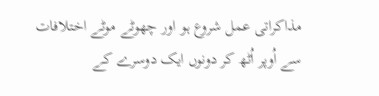مذاکراتی عمل شروع ہو اور چھوٹے موٹے اختلافات سے اُوپر اُٹھ کر دونوں ایک دوسرے کے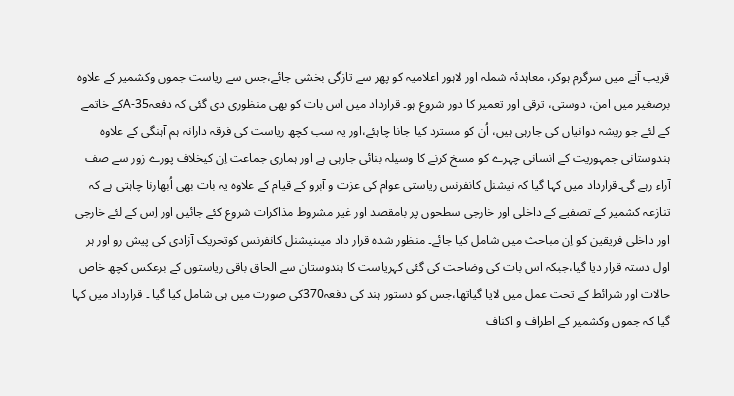قریب آنے میں سرگرم ہوکر، معاہدئہ شملہ اور لاہور اعلامیہ کو پھر سے تازگی بخشی جائے،جس سے ریاست جموں وکشمیر کے علاوہ برصغیر میں امن، دوستی، ترقی اور تعمیر کا دور شروع ہو۔ قرارداد میں اس بات کو بھی منظوری دی گئی کہ دفعہ35-Aکے خاتمے کے لئے جو ریشہ دوانیاں کی جارہی ہیں، اُن کو مسترد کیا جانا چاہئے،اور یہ سب کچھ ریاست کی فرقہ دارانہ ہم آہنگی کے علاوہ ہندوستانی جمہوریت کے انسانی چہرے کو مسخ کرنے کا وسیلہ بنائی جارہی ہے اور ہماری جماعت اِن کیخلاف پورے زور سے صف آراء رہے گی۔قرارداد میں کہا گیا کہ نیشنل کانفرنس ریاستی عوام کی عزت و آبرو کے قیام کے علاوہ یہ بات بھی اُبھارنا چاہتی ہے کہ تنازعہ کشمیر کے تصفیے کے داخلی اور خارجی سطحوں پر بامقصد اور غیر مشروط مذاکرات شروع کئے جائیں اور اِس کے لئے خارجی اور داخلی فریقین کو اِن مباحث میں شامل کیا جائے۔ منظور شدہ قرار داد میںنیشنل کانفرنس کوتحریک آزادی کی پیش رو اور ہر اول دستہ قرار دیا گیا،جبکہ اس بات کی وضاحت کی گئی کہریاست کا ہندوستان سے الحاق باقی ریاستوں کے برعکس کچھ خاص حالات اور شرائط کے تحت عمل میں لایا گیاتھا،جس کو دستور ہند کی دفعہ370کی صورت میں ہی شامل کیا گیا ۔ قرارداد میں کہا گیا کہ جموں وکشمیر کے اطراف و اکناف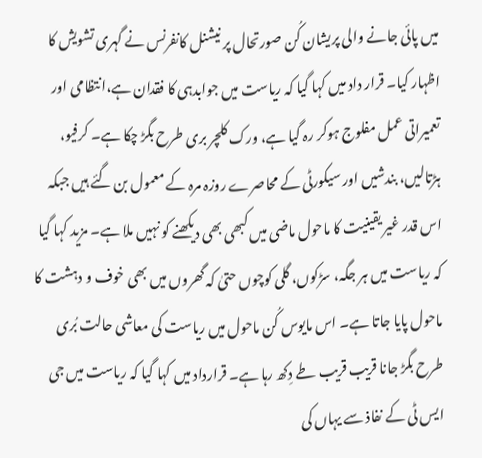میں پائی جانے والی پریشان کُن صورتحال پر نیشنل کانفرنس نے گہری تشویش کا اظہار کیا۔ قرار داد میں کہا گیا کہ ریاست میں جوابدہی کا فقدان ہے،انتظامی اور تعمیراتی عمل مفلوج ہوکر رہ گیا ہے، ورک کلچر بری طرح بگڑ چکا ہے۔ کرفیو، ہڑتالیں، بندشیں اور سیکورٹی کے محاصرے روزہ مرہ کے معمول بن گئے ہیں جبکہ اس قدر غیر یقینیت کا ماحول ماضی میں کبھی بھی دیکھنے کو نہیں ملا ہے۔ مزید کہا گیا کہ ریاست میں ہر جگہ، سڑکوں، گلی کوچوں حتیٰ کہ گھروں میں بھی خوف و دہشت کا ماحول پایا جاتا ہے۔ اس مایوس کُن ماحول میں ریاست کی معاشی حالت بُری طرح بگڑ جانا قریب قریب طے دِکھ رہا ہے۔ قرارداد میں کہا گیا کہ ریاست میں جی ایس ٹی کے نفاذ سے یہاں کی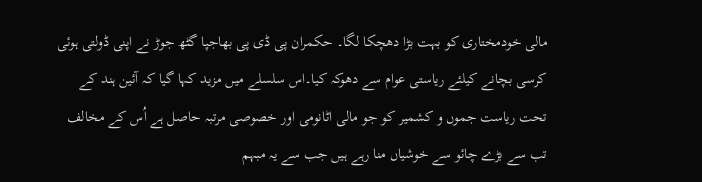مالی خودمختاری کو بہت بڑا دھچکا لگا۔ حکمران پی ڈی پی بھاجپا گٹھ جوڑ نے اپنی ڈولتی ہوئی کرسی بچانے کیلئے ریاستی عوام سے دھوکہ کیا۔اس سلسلے میں مزید کہا گیا کہ آئین ہند کے تحت ریاست جموں و کشمیر کو جو مالی اٹانومی اور خصوصی مرتبہ حاصل ہے اُس کے مخالف تب سے بڑے چائو سے خوشیاں منا رہے ہیں جب سے یہ مبہم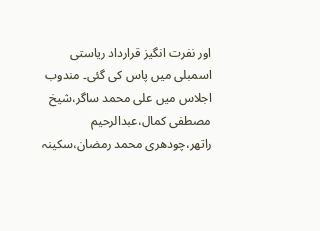اور نفرت انگیز قرارداد ریاستی اسمبلی میں پاس کی گئی۔ مندوب اجلاس میں علی محمد ساگر،شیخ مصطفی کمال،عبدالرحیم راتھر،چودھری محمد رمضان،سکینہ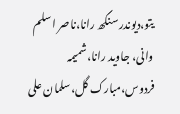یتو،دیوندر سنگھ رانا،ناصر اسلم وانی، جاوید رانا،شمیمہ فردوس،مبارک گل،سلمان علی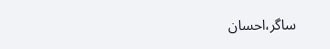ساگر،احسان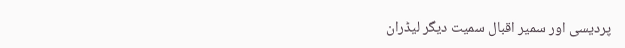پردیسی اور سمیر اقبال سمیت دیگر لیڈران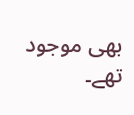بھی موجود تھے۔